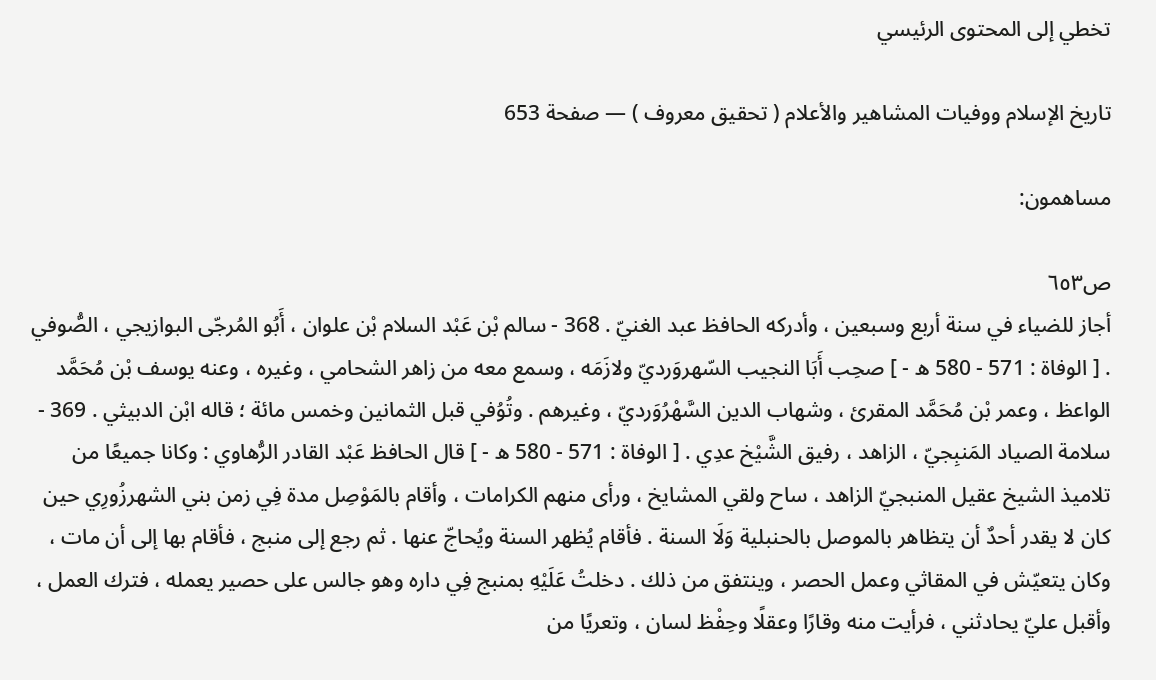تخطي إلى المحتوى الرئيسي

تاريخ الإسلام ووفيات المشاهير والأعلام ( تحقيق معروف ) — صفحة 653

مساهمون:

ص٦٥٣
أجاز للضياء في سنة أربع وسبعين ، وأدركه الحافظ عبد الغنيّ . 368 - سالم بْن عَبْد السلام بْن علوان ، أَبُو المُرجّى البوازيجي ، الصُّوفي . [ الوفاة : 571 - 580 ه - ] صحِب أَبَا النجيب السّهروَرديّ ولازَمَه ، وسمع معه من زاهر الشحامي ، وغيره ، وعنه يوسف بْن مُحَمَّد الواعظ ، وعمر بْن مُحَمَّد المقرئ ، وشهاب الدين السَّهْرُوَرديّ ، وغيرهم . وتُوُفي قبل الثمانين وخمس مائة ؛ قاله ابْن الدبيثي . 369 - سلامة الصياد المَنبِجيّ ، الزاهد ، رفيق الشَّيْخ عدِي . [ الوفاة : 571 - 580 ه - ] قال الحافظ عَبْد القادر الرُّهاوي : وكانا جميعًا من تلاميذ الشيخ عقيل المنبجيّ الزاهد ، ساح ولقي المشايخ ، ورأى منهم الكرامات ، وأقام بالمَوْصِل مدة فِي زمن بني الشهرزُورِي حين كان لا يقدر أحدٌ أن يتظاهر بالموصل بالحنبلية وَلَا السنة . فأقام يُظهر السنة ويُحاجّ عنها . ثم رجع إلى منبج ، فأقام بها إلى أن مات ، وكان يتعيّش في المقاثي وعمل الحصر ، وينتفق من ذلك . دخلتُ عَلَيْهِ بمنبج فِي داره وهو جالس على حصير يعمله ، فترك العمل ، وأقبل عليّ يحادثني ، فرأيت منه وقارًا وعقلًا وحِفْظ لسان ، وتعريًا من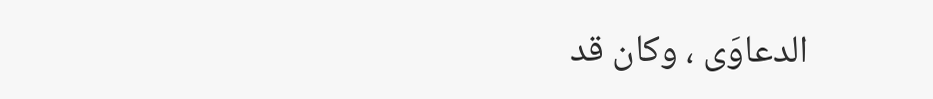الدعاوَى ، وكان قد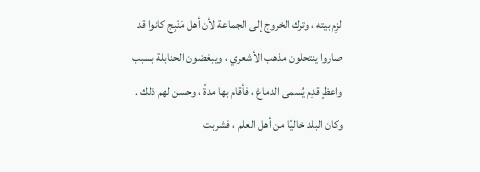لزِم بيته ، وترك الخروج إلى الجماعة لأن أهل مَنْبِج كانوا قد صاروا ينتحلون مذهب الأشعري ، ويبغضون الحنابلة بسبب واعظٍ قدِم يُسمى الدماغ ، فأقام بها مدةً ، وحسن لهم ذلك . وكان البلد خاليًا من أهل العلم ، فشربت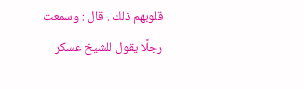قلوبهم ذلك . قال : وسمعت رجلًا يقول للشيخ عسكر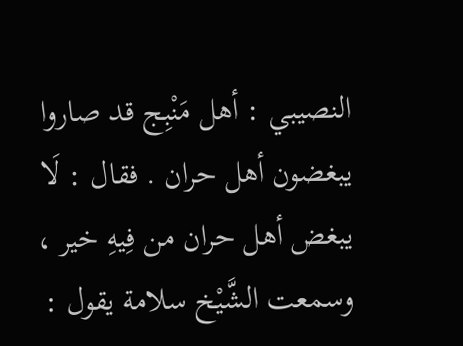النصيبي : أهل مَنْبِج قد صاروا يبغضون أهل حران . فقال : لَا يبغض أهل حران من فِيهِ خير ، وسمعت الشَّيْخ سلامة يقول :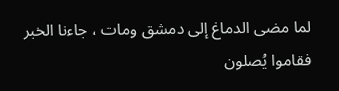لما مضى الدماغ إلى دمشق ومات ، جاءنا الخبر فقاموا يُصلون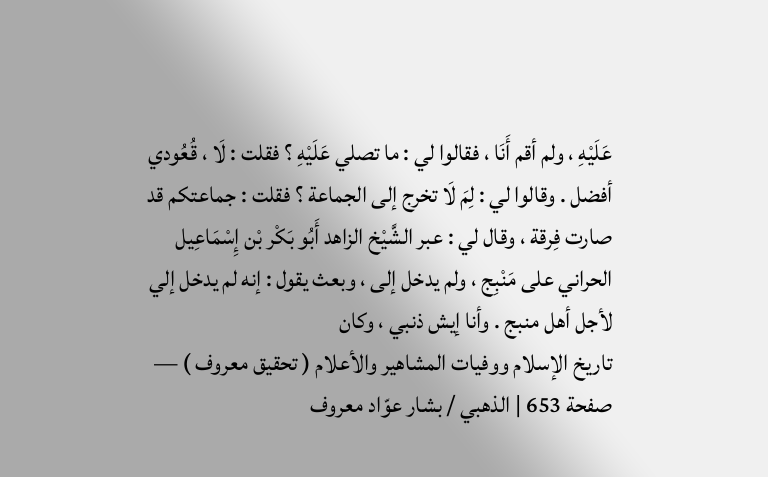عَلَيْهِ ، ولم أقم أَنَا ، فقالوا لي : ما تصلي عَلَيْهِ ؟ فقلت : لَا ، قُعُودي أفضل . وقالوا لي : لِمَ لَا تخرج إلى الجماعة ؟ فقلت : جماعتكم قد صارت فِرقة ، وقال لي : عبر الشَّيْخ الزاهد أَبُو بَكْر بْن إِسْمَاعِيل الحراني على مَنْبِج ، ولم يدخل إلى ، وبعث يقول : إنه لم يدخل إلي لأجل أهل منبج . وأنا إيش ذنبي ، وكان
تاريخ الإسلام ووفيات المشاهير والأعلام ( تحقيق معروف ) — صفحة 653 | الذهبي / بشار عوّاد معروف